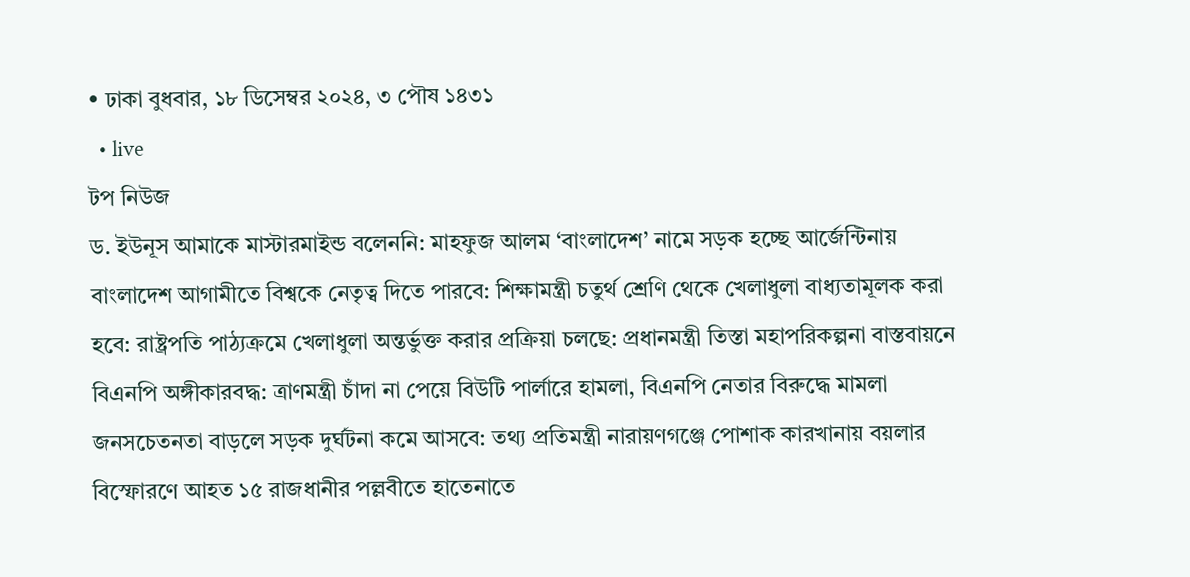• ঢাকা বুধবার, ১৮ ডিসেম্বর ২০২৪, ৩ পৌষ ১৪৩১
  • live
টপ নিউজ
ড. ইউনূস আমাকে মাস্টারমাইন্ড বলেননি: মাহফুজ আলম ‘বাংলাদেশ’ নামে সড়ক হচ্ছে আর্জেন্টিনায় বাংলাদেশ আগামীতে বিশ্বকে নেতৃত্ব দিতে পারবে: শিক্ষামন্ত্রী চতুর্থ শ্রেণি থেকে খেলাধুলা বাধ্যতামূলক করা হবে: রাষ্ট্রপতি পাঠ্যক্রমে খেলাধুলা অন্তর্ভুক্ত করার প্রক্রিয়া চলছে: প্রধানমন্ত্রী তিস্তা মহাপরিকল্পনা বাস্তবায়নে বিএনপি অঙ্গীকারবদ্ধ: ত্রাণমন্ত্রী চাঁদা না পেয়ে বিউটি পার্লারে হামলা, বিএনপি নেতার বিরুদ্ধে মামলা জনসচেতনতা বাড়লে সড়ক দুর্ঘটনা কমে আসবে: তথ্য প্রতিমন্ত্রী নারায়ণগঞ্জে পোশাক কারখানায় বয়লার বিস্ফোরণে আহত ১৫ রাজধানীর পল্লবীতে হাতেনাতে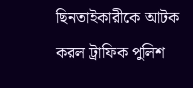ছিনতাইকারীকে আটক করল ট্রাফিক পুলিশ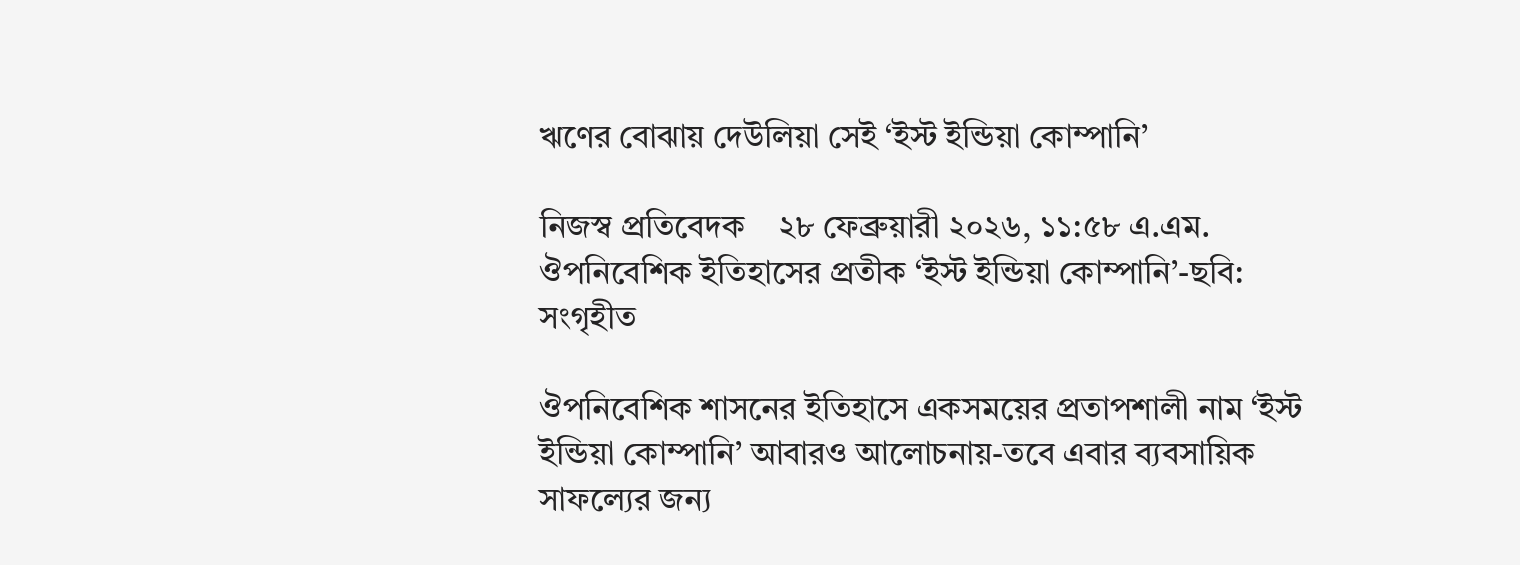ঋণের বোঝায় দেউলিয়া সেই ‘ইস্ট ইন্ডিয়া কোম্পানি’

নিজস্ব প্রতিবেদক    ২৮ ফেব্রুয়ারী ২০২৬, ১১:৫৮ এ.এম.
ঔপনিবেশিক ইতিহাসের প্রতীক ‘ইস্ট ইন্ডিয়া কোম্পানি’-ছবি: সংগৃহীত

ঔপনিবেশিক শাসনের ইতিহাসে একসময়ের প্রতাপশালী নাম ‘ইস্ট ইন্ডিয়া কোম্পানি’ আবারও আলোচনায়-তবে এবার ব্যবসায়িক সাফল্যের জন্য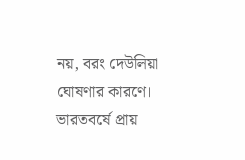নয়, বরং দেউলিয়া ঘোষণার কারণে। ভারতবর্ষে প্রায়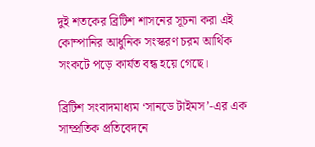দুই শতকের ব্রিটিশ শাসনের সূচনা করা এই কোম্পানির আধুনিক সংস্করণ চরম আর্থিক সংকটে পড়ে কার্যত বন্ধ হয়ে গেছে।

ব্রিটিশ সংবাদমাধ্যম ‘সানডে টাইমস’-এর এক সাম্প্রতিক প্রতিবেদনে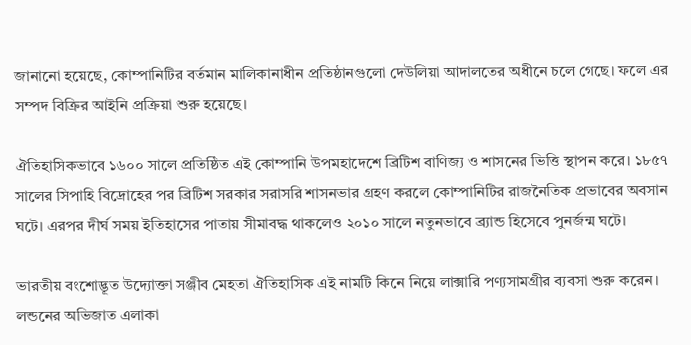জানানো হয়েছে, কোম্পানিটির বর্তমান মালিকানাধীন প্রতিষ্ঠানগুলো দেউলিয়া আদালতের অধীনে চলে গেছে। ফলে এর সম্পদ বিক্রির আইনি প্রক্রিয়া শুরু হয়েছে।

ঐতিহাসিকভাবে ১৬০০ সালে প্রতিষ্ঠিত এই কোম্পানি উপমহাদেশে ব্রিটিশ বাণিজ্য ও শাসনের ভিত্তি স্থাপন করে। ১৮৫৭ সালের সিপাহি বিদ্রোহের পর ব্রিটিশ সরকার সরাসরি শাসনভার গ্রহণ করলে কোম্পানিটির রাজনৈতিক প্রভাবের অবসান ঘটে। এরপর দীর্ঘ সময় ইতিহাসের পাতায় সীমাবদ্ধ থাকলেও ২০১০ সালে নতুনভাবে ব্র্যান্ড হিসেবে পুনর্জন্ম ঘটে।

ভারতীয় বংশোদ্ভূত উদ্যোক্তা সঞ্জীব মেহতা ঐতিহাসিক এই নামটি কিনে নিয়ে লাক্সারি পণ্যসামগ্রীর ব্যবসা শুরু করেন। লন্ডনের অভিজাত এলাকা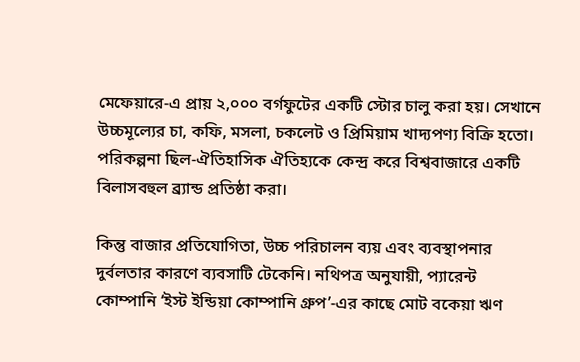মেফেয়ারে-এ প্রায় ২,০০০ বর্গফুটের একটি স্টোর চালু করা হয়। সেখানে উচ্চমূল্যের চা, কফি, মসলা, চকলেট ও প্রিমিয়াম খাদ্যপণ্য বিক্রি হতো। পরিকল্পনা ছিল-ঐতিহাসিক ঐতিহ্যকে কেন্দ্র করে বিশ্ববাজারে একটি বিলাসবহুল ব্র্যান্ড প্রতিষ্ঠা করা।

কিন্তু বাজার প্রতিযোগিতা, উচ্চ পরিচালন ব্যয় এবং ব্যবস্থাপনার দুর্বলতার কারণে ব্যবসাটি টেকেনি। নথিপত্র অনুযায়ী, প্যারেন্ট কোম্পানি ‘ইস্ট ইন্ডিয়া কোম্পানি গ্রুপ’-এর কাছে মোট বকেয়া ঋণ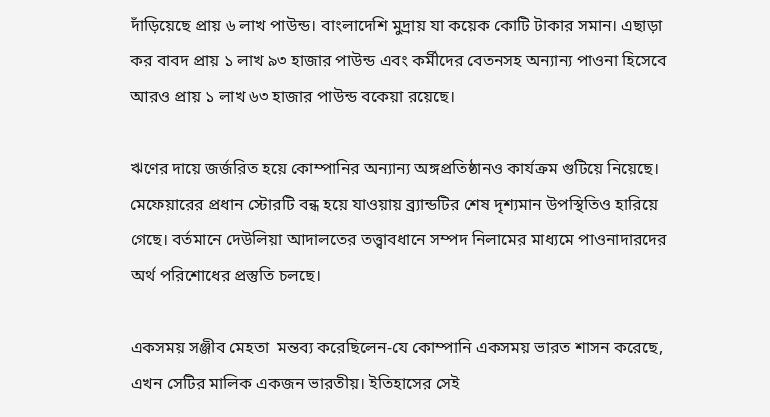দাঁড়িয়েছে প্রায় ৬ লাখ পাউন্ড। বাংলাদেশি মুদ্রায় যা কয়েক কোটি টাকার সমান। এছাড়া কর বাবদ প্রায় ১ লাখ ৯৩ হাজার পাউন্ড এবং কর্মীদের বেতনসহ অন্যান্য পাওনা হিসেবে আরও প্রায় ১ লাখ ৬৩ হাজার পাউন্ড বকেয়া রয়েছে।

ঋণের দায়ে জর্জরিত হয়ে কোম্পানির অন্যান্য অঙ্গপ্রতিষ্ঠানও কার্যক্রম গুটিয়ে নিয়েছে। মেফেয়ারের প্রধান স্টোরটি বন্ধ হয়ে যাওয়ায় ব্র্যান্ডটির শেষ দৃশ্যমান উপস্থিতিও হারিয়ে গেছে। বর্তমানে দেউলিয়া আদালতের তত্ত্বাবধানে সম্পদ নিলামের মাধ্যমে পাওনাদারদের অর্থ পরিশোধের প্রস্তুতি চলছে।

একসময় সঞ্জীব মেহতা  মন্তব্য করেছিলেন-যে কোম্পানি একসময় ভারত শাসন করেছে, এখন সেটির মালিক একজন ভারতীয়। ইতিহাসের সেই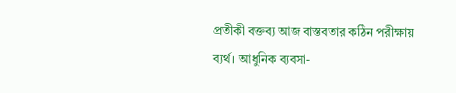প্রতীকী বক্তব্য আজ বাস্তবতার কঠিন পরীক্ষায় ব্যর্থ। আধুনিক ব্যবসা-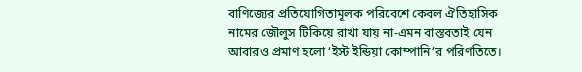বাণিজ্যের প্রতিযোগিতামূলক পরিবেশে কেবল ঐতিহাসিক নামের জৌলুস টিকিয়ে রাখা যায় না-এমন বাস্তবতাই যেন আবারও প্রমাণ হলো ‘ইস্ট ইন্ডিয়া কোম্পানি’র পরিণতিতে।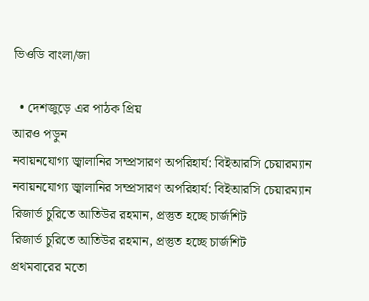ভিওডি বাংলা/জা

  • দেশজুড়ে এর পাঠক প্রিয়
আরও পড়ুন
নবায়নযোগ্য জ্বালানির সম্প্রসারণ অপরিহার্য: বিইআরসি চেয়ারম্যান
নবায়নযোগ্য জ্বালানির সম্প্রসারণ অপরিহার্য: বিইআরসি চেয়ারম্যান
রিজার্ভ চুরিতে আতিউর রহমান, প্রস্তুত হচ্ছে চার্জশিট
রিজার্ভ চুরিতে আতিউর রহমান, প্রস্তুত হচ্ছে চার্জশিট
প্রথমবারের মতো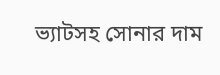ভ্যাটসহ সোনার দাম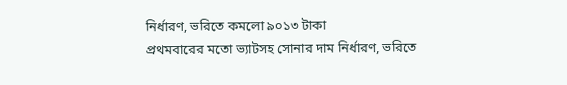নির্ধারণ, ভরিতে কমলো ৯০১৩ টাকা
প্রথমবারের মতো ভ্যাটসহ সোনার দাম নির্ধারণ, ভরিতে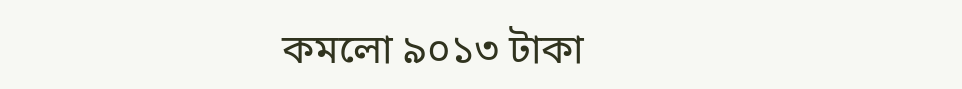কমলো ৯০১৩ টাকা